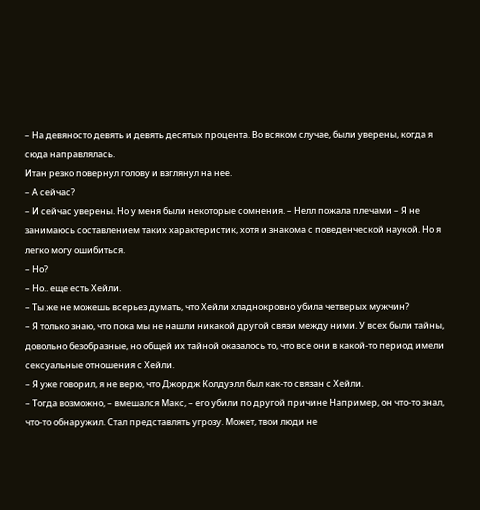– На девяносто девять и девять десятых процента. Во всяком случае, были уверены, когда я сюда направлялась.
Итан резко повернул голову и взглянул на нее.
– А сейчас?
– И сейчас уверены. Но у меня были некоторые сомнения. – Нелл пожала плечами – Я не занимаюсь составлением таких характеристик, хотя и знакома с поведенческой наукой. Но я легко могу ошибиться.
– Но?
– Но.. еще есть Хейли.
– Ты же не можешь всерьез думать, что Хейли хладнокровно убила четверых мужчин?
– Я только знаю, что пока мы не нашли никакой другой связи между ними. У всех были тайны, довольно безобразные, но общей их тайной оказалось то, что все они в какой-то период имели сексуальные отношения с Хейли.
– Я уже говорил, я не верю, что Джордж Колдуэлл был как-то связан с Хейли.
– Тогда возможно, – вмешался Макс, – его убили по другой причине Например, он что-то знал, что-то обнаружил. Стал представлять угрозу. Может, твои люди не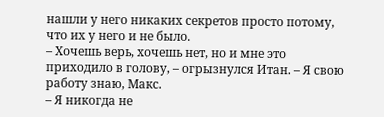нашли у него никаких секретов просто потому, что их у него и не было.
– Хочешь верь, хочешь нет, но и мне это приходило в голову, – огрызнулся Итан. – Я свою работу знаю, Макс.
– Я никогда не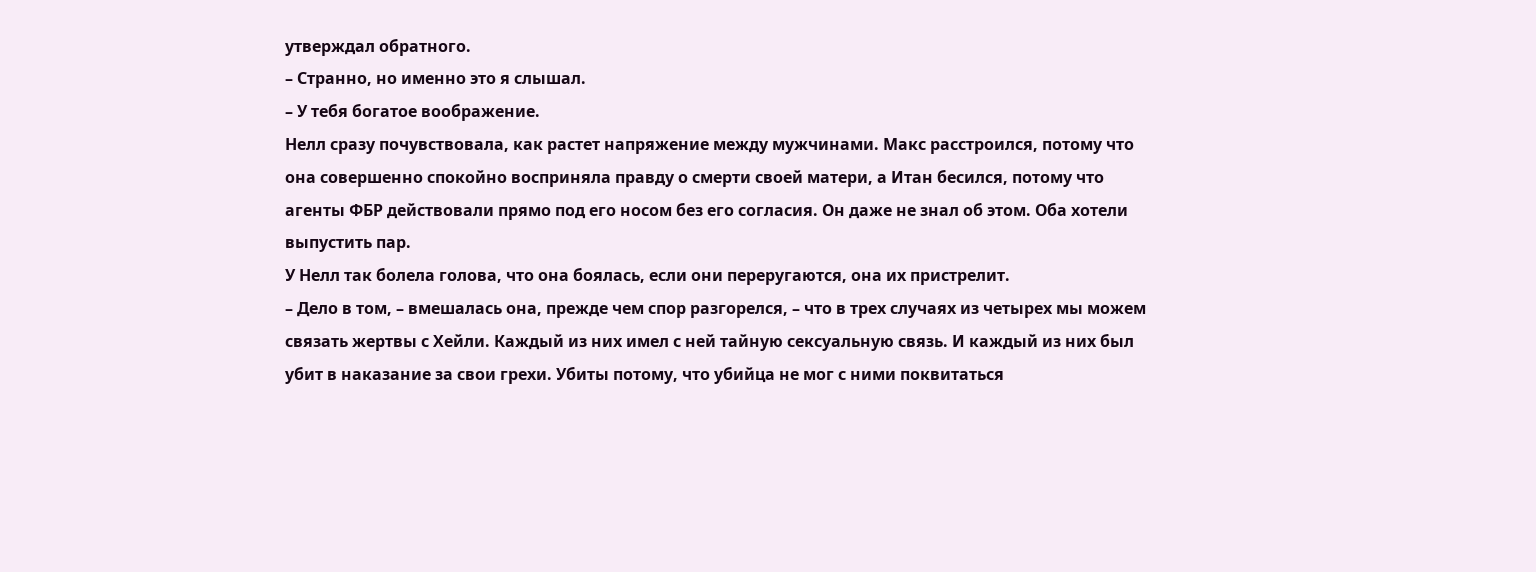утверждал обратного.
– Странно, но именно это я слышал.
– У тебя богатое воображение.
Нелл сразу почувствовала, как растет напряжение между мужчинами. Макс расстроился, потому что она совершенно спокойно восприняла правду о смерти своей матери, а Итан бесился, потому что агенты ФБР действовали прямо под его носом без его согласия. Он даже не знал об этом. Оба хотели выпустить пар.
У Нелл так болела голова, что она боялась, если они переругаются, она их пристрелит.
– Дело в том, – вмешалась она, прежде чем спор разгорелся, – что в трех случаях из четырех мы можем связать жертвы с Хейли. Каждый из них имел с ней тайную сексуальную связь. И каждый из них был убит в наказание за свои грехи. Убиты потому, что убийца не мог с ними поквитаться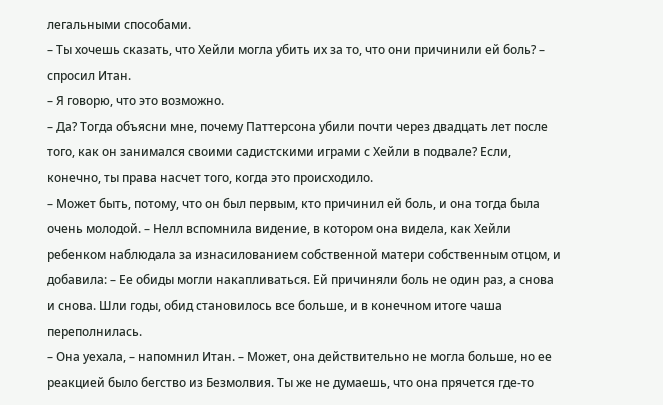легальными способами.
– Ты хочешь сказать, что Хейли могла убить их за то, что они причинили ей боль? – спросил Итан.
– Я говорю, что это возможно.
– Да? Тогда объясни мне, почему Паттерсона убили почти через двадцать лет после того, как он занимался своими садистскими играми с Хейли в подвале? Если, конечно, ты права насчет того, когда это происходило.
– Может быть, потому, что он был первым, кто причинил ей боль, и она тогда была очень молодой. – Нелл вспомнила видение, в котором она видела, как Хейли ребенком наблюдала за изнасилованием собственной матери собственным отцом, и добавила: – Ее обиды могли накапливаться. Ей причиняли боль не один раз, а снова и снова. Шли годы, обид становилось все больше, и в конечном итоге чаша переполнилась.
– Она уехала, – напомнил Итан. – Может, она действительно не могла больше, но ее реакцией было бегство из Безмолвия. Ты же не думаешь, что она прячется где-то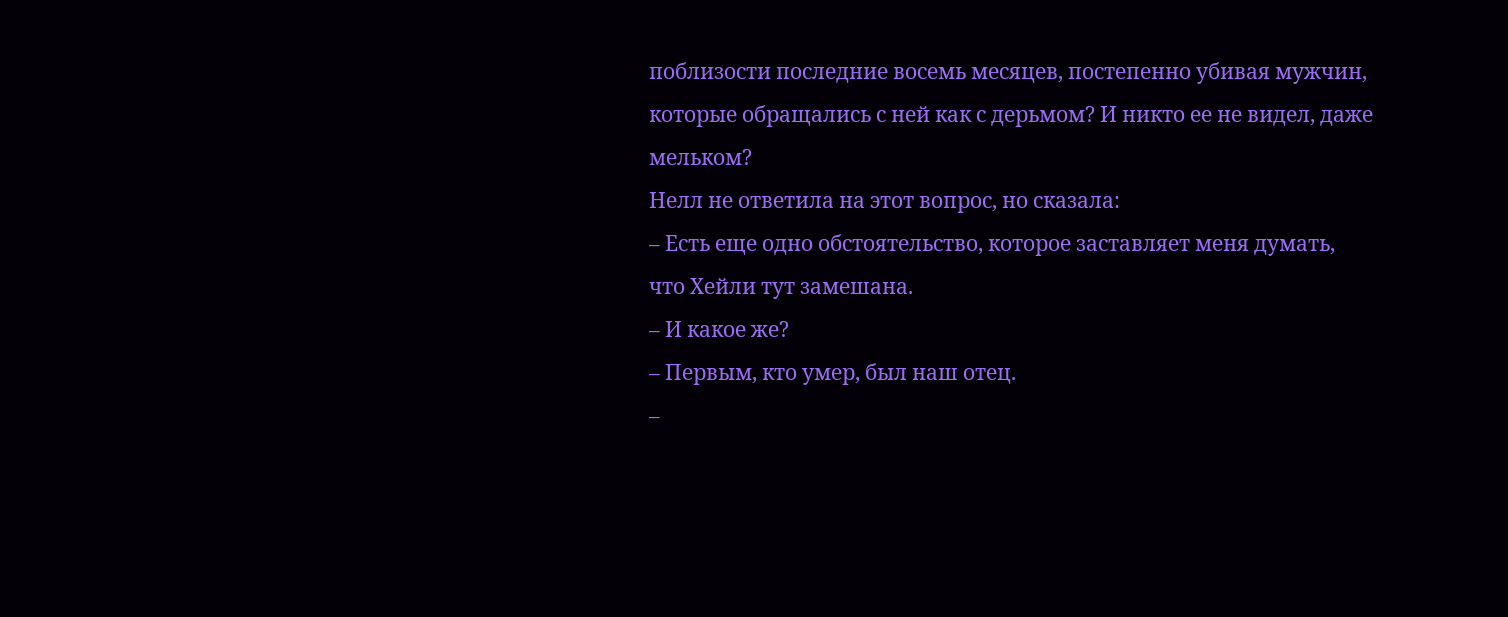поблизости последние восемь месяцев, постепенно убивая мужчин, которые обращались с ней как с дерьмом? И никто ее не видел, даже мельком?
Нелл не ответила на этот вопрос, но сказала:
– Есть еще одно обстоятельство, которое заставляет меня думать, что Хейли тут замешана.
– И какое же?
– Первым, кто умер, был наш отец.
–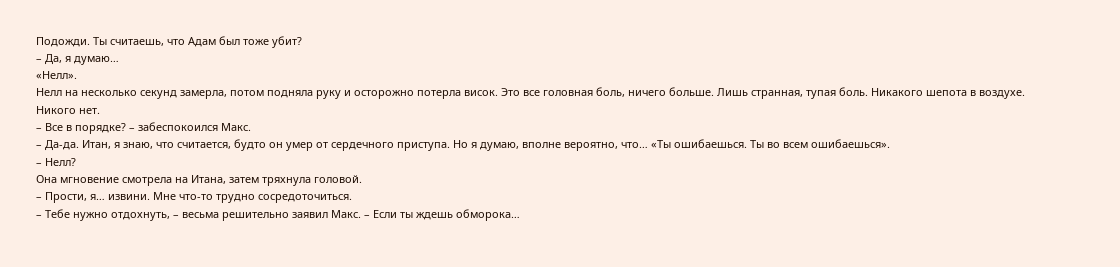Подожди. Ты считаешь, что Адам был тоже убит?
– Да, я думаю…
«Нелл».
Нелл на несколько секунд замерла, потом подняла руку и осторожно потерла висок. Это все головная боль, ничего больше. Лишь странная, тупая боль. Никакого шепота в воздухе.
Никого нет.
– Все в порядке? – забеспокоился Макс.
– Да-да. Итан, я знаю, что считается, будто он умер от сердечного приступа. Но я думаю, вполне вероятно, что… «Ты ошибаешься. Ты во всем ошибаешься».
– Нелл?
Она мгновение смотрела на Итана, затем тряхнула головой.
– Прости, я… извини. Мне что-то трудно сосредоточиться.
– Тебе нужно отдохнуть, – весьма решительно заявил Макс. – Если ты ждешь обморока…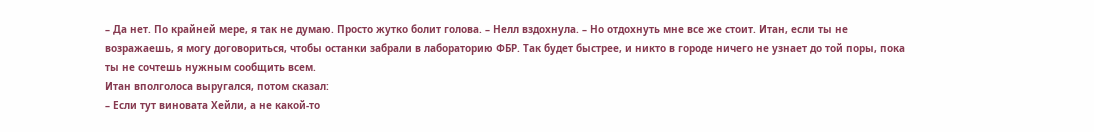– Да нет. По крайней мере, я так не думаю. Просто жутко болит голова. – Нелл вздохнула. – Но отдохнуть мне все же стоит. Итан, если ты не возражаешь, я могу договориться, чтобы останки забрали в лабораторию ФБР. Так будет быстрее, и никто в городе ничего не узнает до той поры, пока ты не сочтешь нужным сообщить всем.
Итан вполголоса выругался, потом сказал:
– Если тут виновата Хейли, а не какой-то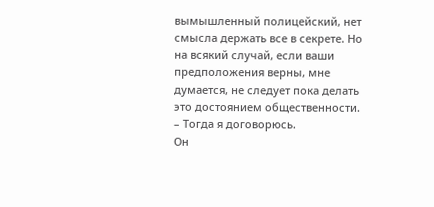вымышленный полицейский, нет смысла держать все в секрете. Но на всякий случай, если ваши предположения верны, мне думается, не следует пока делать это достоянием общественности.
– Тогда я договорюсь.
Он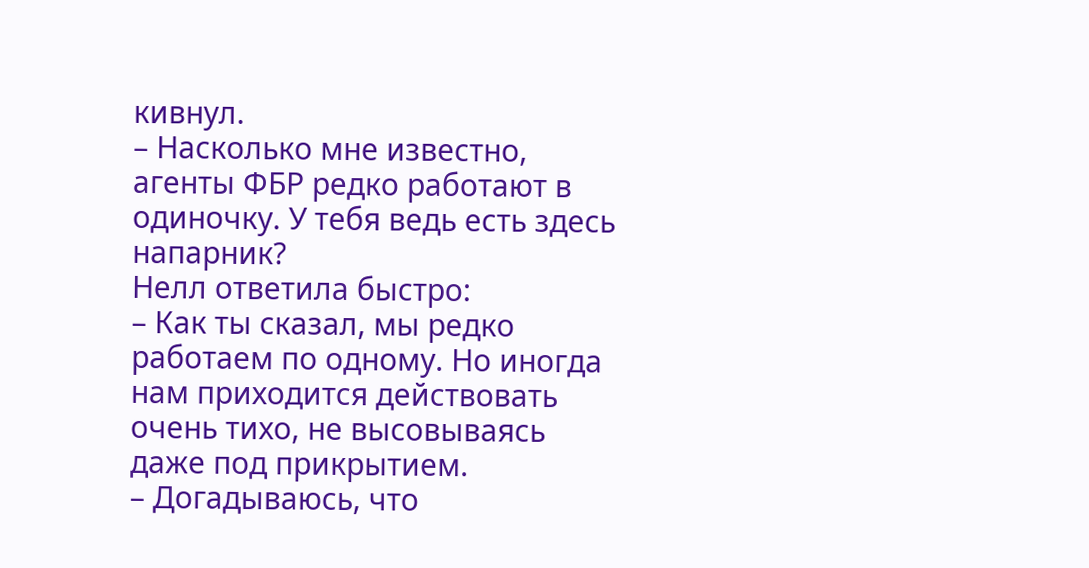кивнул.
– Насколько мне известно, агенты ФБР редко работают в одиночку. У тебя ведь есть здесь напарник?
Нелл ответила быстро:
– Как ты сказал, мы редко работаем по одному. Но иногда нам приходится действовать очень тихо, не высовываясь даже под прикрытием.
– Догадываюсь, что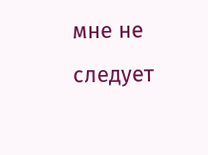мне не следует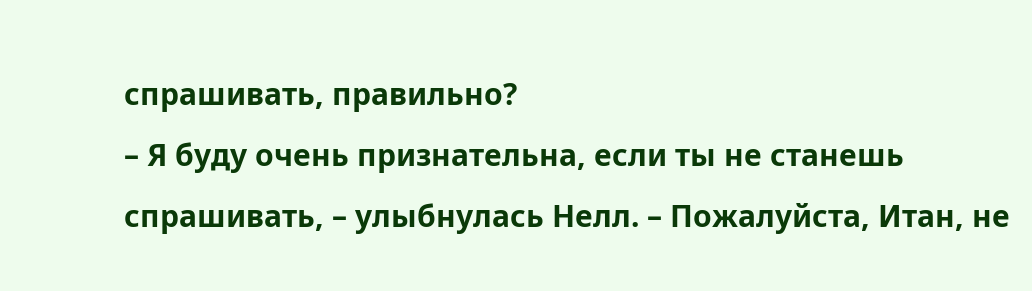спрашивать, правильно?
– Я буду очень признательна, если ты не станешь спрашивать, – улыбнулась Нелл. – Пожалуйста, Итан, не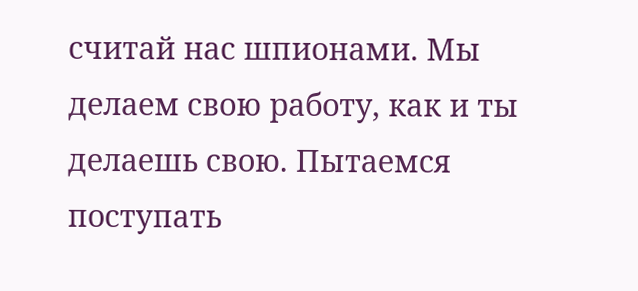считай нас шпионами. Мы делаем свою работу, как и ты делаешь свою. Пытаемся поступать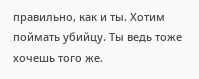правильно, как и ты. Хотим поймать убийцу. Ты ведь тоже хочешь того же.